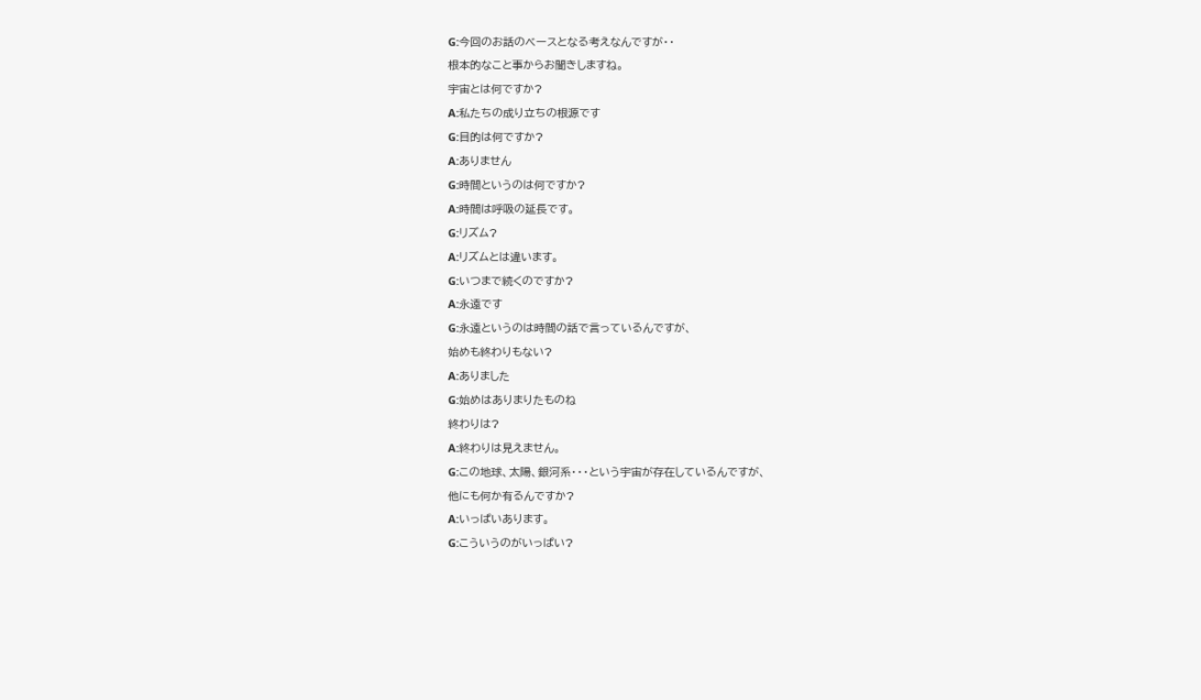G:今回のお話のベースとなる考えなんですが・・
根本的なこと事からお聞きしますね。
宇宙とは何ですか?
A:私たちの成り立ちの根源です
G:目的は何ですか?
A:ありません
G:時間というのは何ですか?
A:時間は呼吸の延長です。
G:リズム?
A:リズムとは違います。
G:いつまで続くのですか?
A:永遠です
G:永遠というのは時間の話で言っているんですが、
始めも終わりもない?
A:ありました
G:始めはありまりたものね
終わりは?
A:終わりは見えません。
G:この地球、太陽、銀河系・・・という宇宙が存在しているんですが、
他にも何か有るんですか?
A:いっぱいあります。
G:こういうのがいっぱい?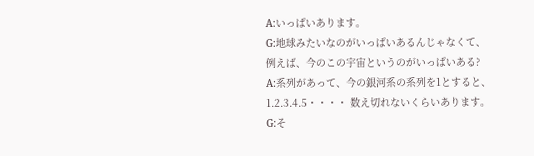A:いっぱいあります。
G:地球みたいなのがいっぱいあるんじゃなくて、
例えば、今のこの宇宙というのがいっぱいある?
A:系列があって、今の銀河系の系列を1とすると、
1.2.3.4.5・・・・ 数え切れないくらいあります。
G:そ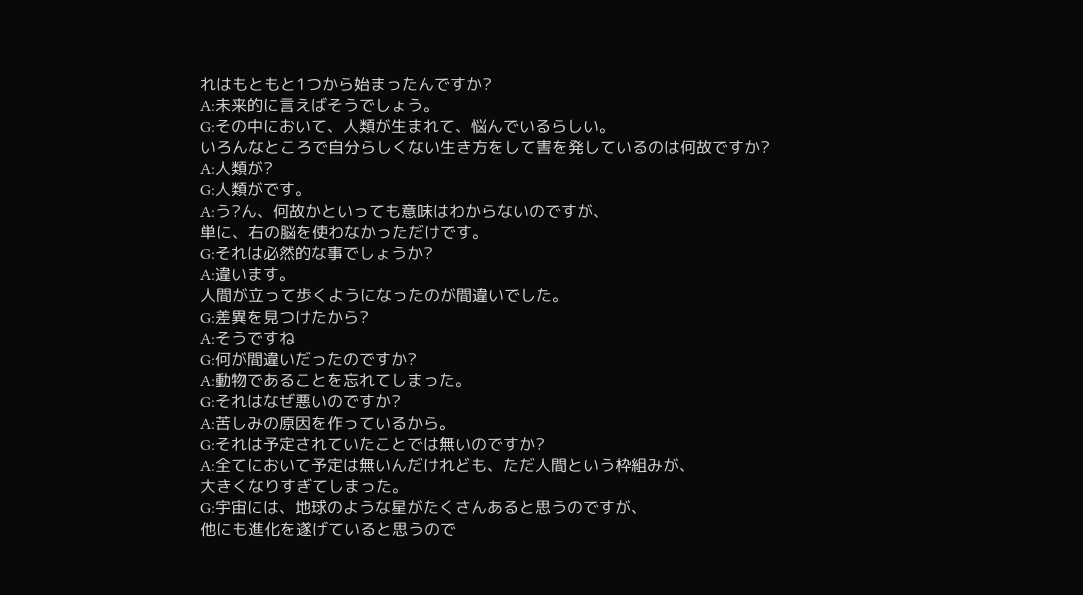れはもともと1つから始まったんですか?
A:未来的に言えばそうでしょう。
G:その中において、人類が生まれて、悩んでいるらしい。
いろんなところで自分らしくない生き方をして害を発しているのは何故ですか?
A:人類が?
G:人類がです。
A:う?ん、何故かといっても意味はわからないのですが、
単に、右の脳を使わなかっただけです。
G:それは必然的な事でしょうか?
A:違います。
人間が立って歩くようになったのが間違いでした。
G:差異を見つけたから?
A:そうですね
G:何が間違いだったのですか?
A:動物であることを忘れてしまった。
G:それはなぜ悪いのですか?
A:苦しみの原因を作っているから。
G:それは予定されていたことでは無いのですか?
A:全てにおいて予定は無いんだけれども、ただ人間という枠組みが、
大きくなりすぎてしまった。
G:宇宙には、地球のような星がたくさんあると思うのですが、
他にも進化を遂げていると思うので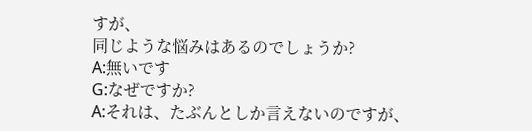すが、
同じような悩みはあるのでしょうか?
A:無いです
G:なぜですか?
A:それは、たぶんとしか言えないのですが、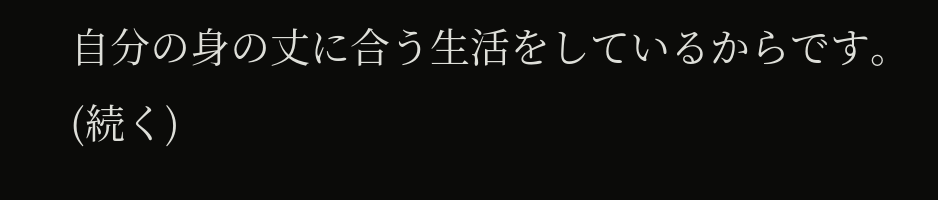自分の身の丈に合う生活をしているからです。
(続く)